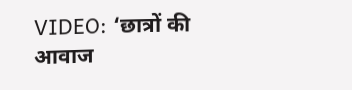VIDEO: ‘छात्रों की आवाज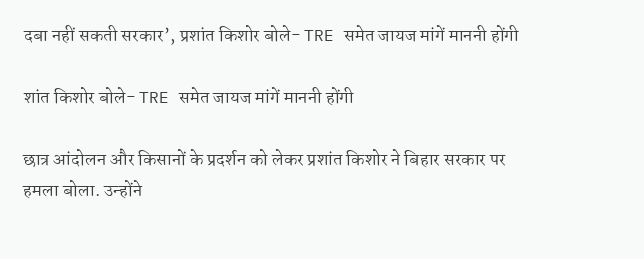दबा नहीं सकती सरकार’, प्रशांत किशोर बोले- TRE समेत जायज मांगें माननी होंगी

शांत किशोर बोले- TRE समेत जायज मांगें माननी होंगी

छात्र आंदोलन और किसानों के प्रदर्शन को लेकर प्रशांत किशोर ने बिहार सरकार पर हमला बोला. उन्होंने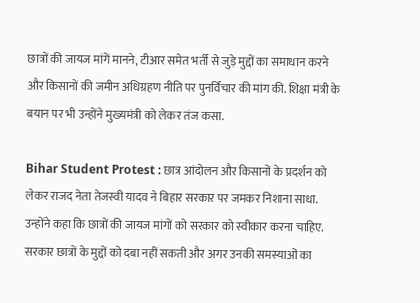छात्रों की जायज मांगें मानने, टीआर समेत भर्ती से जुड़े मुद्दों का समाधान करने और किसानों की जमीन अधिग्रहण नीति पर पुनर्विचार की मांग की. शिक्षा मंत्री के बयान पर भी उन्होंने मुख्यमंत्री को लेकर तंज कसा.

Bihar Student Protest : छात्र आंदोलन और किसानों के प्रदर्शन को लेकर राजद नेता तेजस्वी यादव ने बिहार सरकार पर जमकर निशाना साधा. उन्होंने कहा कि छात्रों की जायज मांगों को सरकार को स्वीकार करना चाहिए. सरकार छात्रों के मुद्दों को दबा नहीं सकती और अगर उनकी समस्याओं का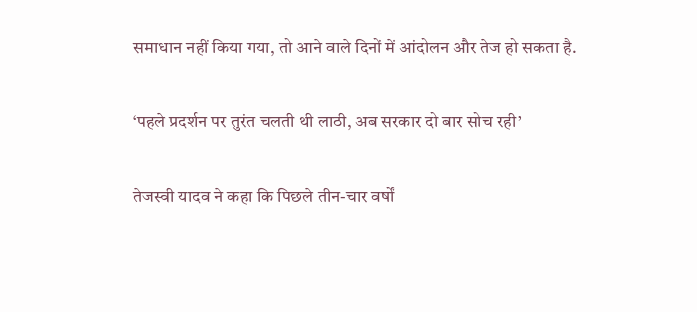समाधान नहीं किया गया, तो आने वाले दिनों में आंदोलन और तेज हो सकता है.

‘पहले प्रदर्शन पर तुरंत चलती थी लाठी, अब सरकार दो बार सोच रही’

तेजस्वी यादव ने कहा कि पिछले तीन-चार वर्षों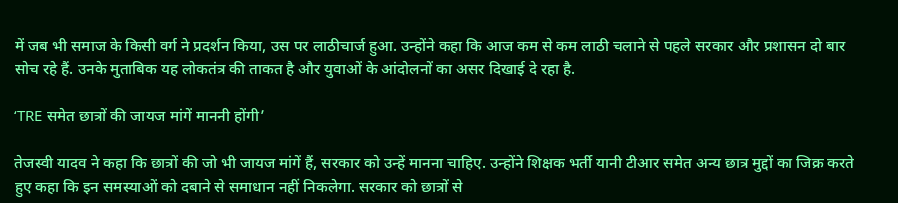में जब भी समाज के किसी वर्ग ने प्रदर्शन किया, उस पर लाठीचार्ज हुआ. उन्होंने कहा कि आज कम से कम लाठी चलाने से पहले सरकार और प्रशासन दो बार सोच रहे हैं. उनके मुताबिक यह लोकतंत्र की ताकत है और युवाओं के आंदोलनों का असर दिखाई दे रहा है.

‘TRE समेत छात्रों की जायज मांगें माननी होंगी’

तेजस्वी यादव ने कहा कि छात्रों की जो भी जायज मांगें हैं, सरकार को उन्हें मानना चाहिए. उन्होंने शिक्षक भर्ती यानी टीआर समेत अन्य छात्र मुद्दों का जिक्र करते हुए कहा कि इन समस्याओं को दबाने से समाधान नहीं निकलेगा. सरकार को छात्रों से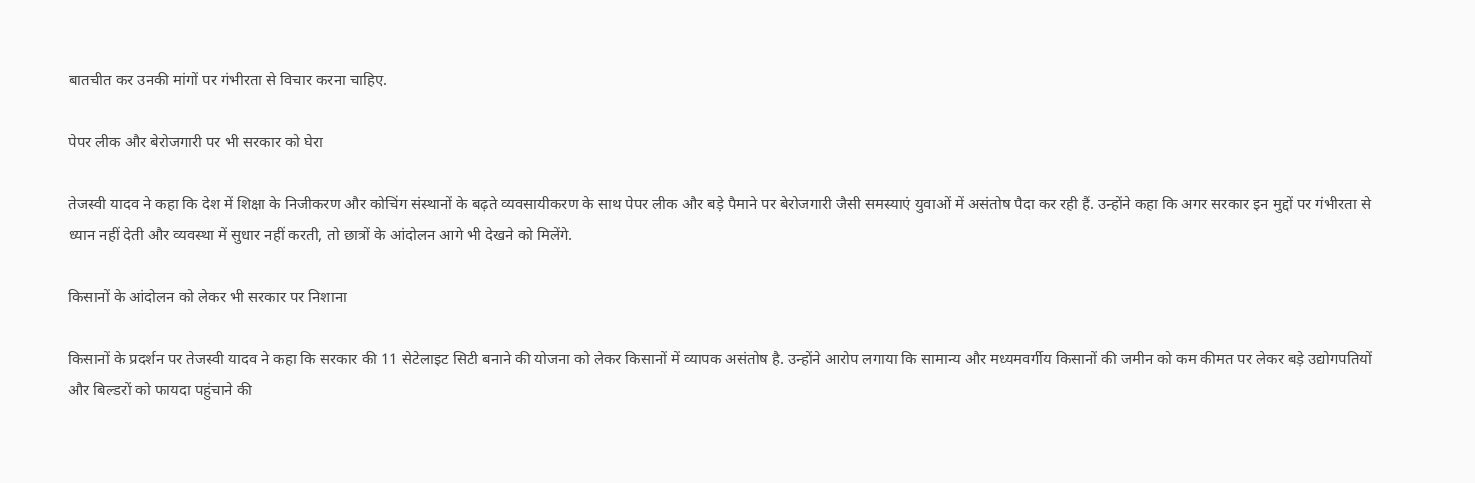बातचीत कर उनकी मांगों पर गंभीरता से विचार करना चाहिए.

पेपर लीक और बेरोजगारी पर भी सरकार को घेरा

तेजस्वी यादव ने कहा कि देश में शिक्षा के निजीकरण और कोचिंग संस्थानों के बढ़ते व्यवसायीकरण के साथ पेपर लीक और बड़े पैमाने पर बेरोजगारी जैसी समस्याएं युवाओं में असंतोष पैदा कर रही हैं. उन्होंने कहा कि अगर सरकार इन मुद्दों पर गंभीरता से ध्यान नहीं देती और व्यवस्था में सुधार नहीं करती, तो छात्रों के आंदोलन आगे भी देखने को मिलेंगे.

किसानों के आंदोलन को लेकर भी सरकार पर निशाना

किसानों के प्रदर्शन पर तेजस्वी यादव ने कहा कि सरकार की 11 सेटेलाइट सिटी बनाने की योजना को लेकर किसानों में व्यापक असंतोष है. उन्होंने आरोप लगाया कि सामान्य और मध्यमवर्गीय किसानों की जमीन को कम कीमत पर लेकर बड़े उद्योगपतियों और बिल्डरों को फायदा पहुंचाने की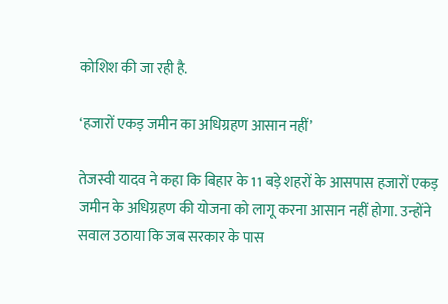कोशिश की जा रही है.

‘हजारों एकड़ जमीन का अधिग्रहण आसान नहीं’

तेजस्वी यादव ने कहा कि बिहार के 11 बड़े शहरों के आसपास हजारों एकड़ जमीन के अधिग्रहण की योजना को लागू करना आसान नहीं होगा. उन्होंने सवाल उठाया कि जब सरकार के पास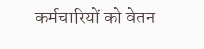कर्मचारियों को वेतन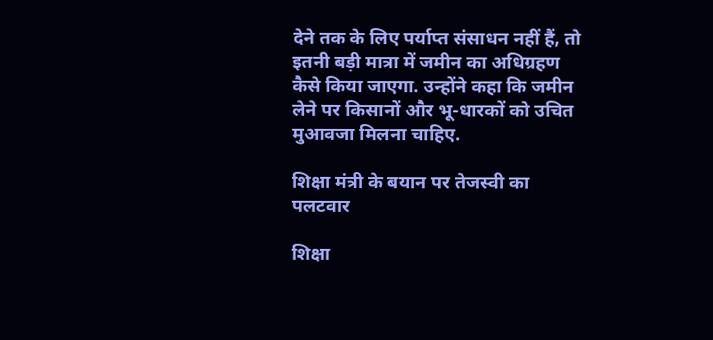देने तक के लिए पर्याप्त संसाधन नहीं हैं, तो इतनी बड़ी मात्रा में जमीन का अधिग्रहण कैसे किया जाएगा. उन्होंने कहा कि जमीन लेने पर किसानों और भू-धारकों को उचित मुआवजा मिलना चाहिए.

शिक्षा मंत्री के बयान पर तेजस्वी का पलटवार

शिक्षा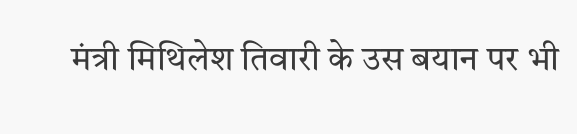मंत्री मिथिलेश तिवारी के उस बयान पर भी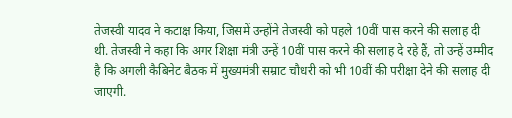तेजस्वी यादव ने कटाक्ष किया, जिसमें उन्होंने तेजस्वी को पहले 10वीं पास करने की सलाह दी थी. तेजस्वी ने कहा कि अगर शिक्षा मंत्री उन्हें 10वीं पास करने की सलाह दे रहे हैं, तो उन्हें उम्मीद है कि अगली कैबिनेट बैठक में मुख्यमंत्री सम्राट चौधरी को भी 10वीं की परीक्षा देने की सलाह दी जाएगी.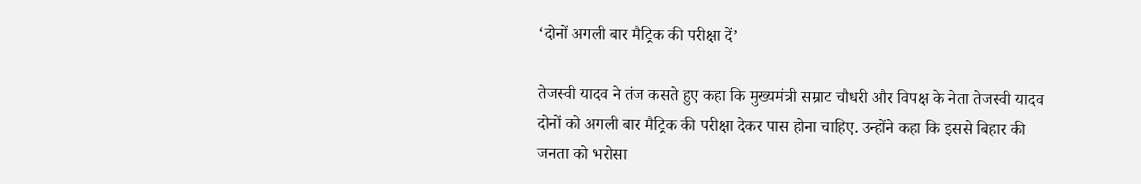‘दोनों अगली बार मैट्रिक की परीक्षा दें’

तेजस्वी यादव ने तंज कसते हुए कहा कि मुख्यमंत्री सम्राट चौधरी और विपक्ष के नेता तेजस्वी यादव दोनों को अगली बार मैट्रिक की परीक्षा देकर पास होना चाहिए. उन्होंने कहा कि इससे बिहार की जनता को भरोसा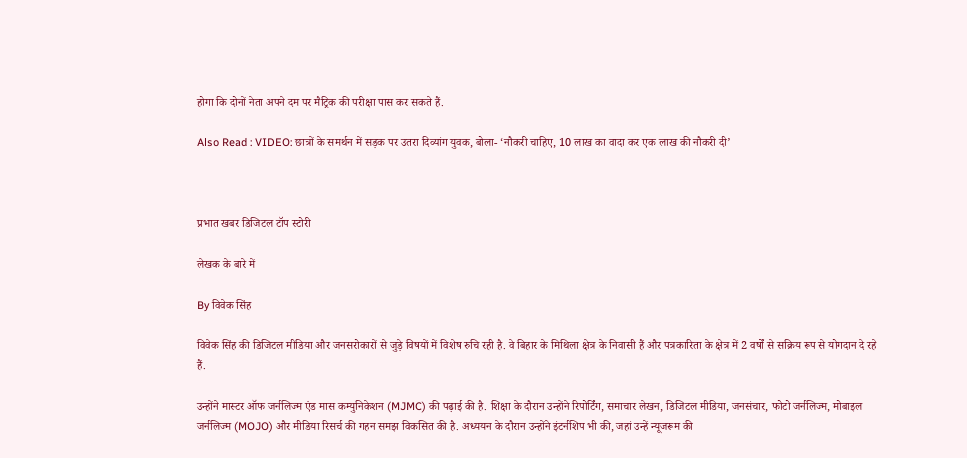होगा कि दोनों नेता अपने दम पर मैट्रिक की परीक्षा पास कर सकते हैं.

Also Read : VIDEO: छात्रों के समर्थन में सड़क पर उतरा दिव्यांग युवक, बोला- ‘नौकरी चाहिए, 10 लाख का वादा कर एक लाख की नौकरी दी’



प्रभात खबर डिजिटल टॉप स्टोरी

लेखक के बारे में

By विवेक सिंह

विवेक सिंह की डिजिटल मीडिया और जनसरोकारों से जुड़े विषयों में विशेष रुचि रही है. वे बिहार के मिथिला क्षेत्र के निवासी हैं और पत्रकारिता के क्षेत्र में 2 वर्षों से सक्रिय रूप से योगदान दे रहे हैं.

उन्होंने मास्टर ऑफ जर्नलिज्म एंड मास कम्युनिकेशन (MJMC) की पढ़ाई की है. शिक्षा के दौरान उन्होंने रिपोर्टिंग, समाचार लेखन, डिजिटल मीडिया, जनसंचार, फोटो जर्नलिज्म, मोबाइल जर्नलिज्म (MOJO) और मीडिया रिसर्च की गहन समझ विकसित की है. अध्ययन के दौरान उन्होंने इंटर्नशिप भी की, जहां उन्हें न्यूजरूम की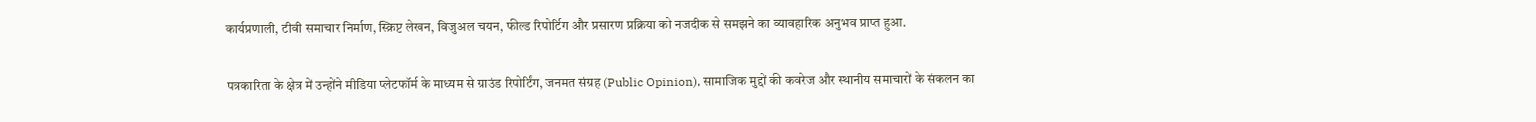कार्यप्रणाली, टीवी समाचार निर्माण, स्क्रिप्ट लेखन, विजुअल चयन, फील्ड रिपोर्टिग और प्रसारण प्रक्रिया को नजदीक से समझने का व्यावहारिक अनुभव प्राप्त हुआ.

पत्रकारिता के क्षेत्र में उन्होंने मीडिया प्लेटफॉर्म के माध्यम से ग्राउंड रिपोर्टिंग, जनमत संग्रह (Public Opinion), सामाजिक मुद्दों की कवरेज और स्थानीय समाचारों के संकलन का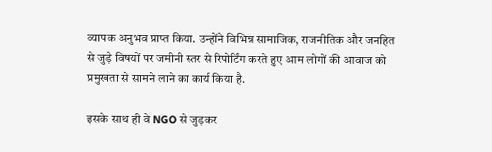व्यापक अनुभव प्राप्त किया. उन्होंने विभिन्न सामाजिक, राजनीतिक और जनहित से जुड़े विषयों पर जमीनी स्तर से रिपोर्टिंग करते हुए आम लोगों की आवाज को प्रमुखता से सामने लाने का कार्य किया है.

इसके साथ ही वे NGO से जुड़कर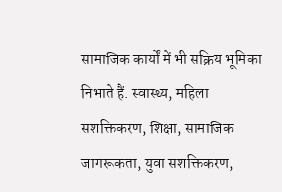सामाजिक कार्यों में भी सक्रिय भूमिका निभाते हैं. स्वास्थ्य, महिला सशक्तिकरण, शिक्षा, सामाजिक जागरूकता, युवा सशक्तिकरण,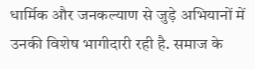धार्मिक और जनकल्याण से जुड़े अभियानों में उनकी विशेष भागीदारी रही है. समाज के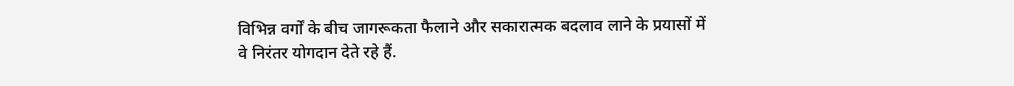विभिन्न वर्गों के बीच जागरूकता फैलाने और सकारात्मक बदलाव लाने के प्रयासों में वे निरंतर योगदान देते रहे हैं.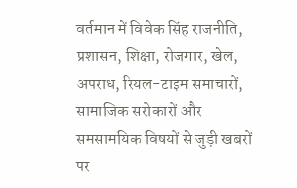वर्तमान में विवेक सिंह राजनीति, प्रशासन, शिक्षा, रोजगार, खेल, अपराध, रियल-टाइम समाचारों, सामाजिक सरोकारों और समसामयिक विषयों से जुड़ी खबरों पर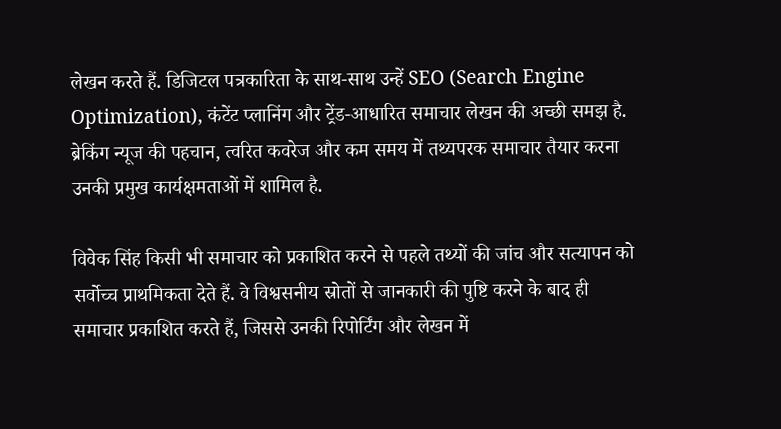लेखन करते हैं. डिजिटल पत्रकारिता के साथ-साथ उन्हें SEO (Search Engine Optimization), कंटेंट प्लानिंग और ट्रेंड-आधारित समाचार लेखन की अच्छी समझ है. ब्रेकिंग न्यूज की पहचान, त्वरित कवरेज और कम समय में तथ्यपरक समाचार तैयार करना उनकी प्रमुख कार्यक्षमताओं में शामिल है.

विवेक सिंह किसी भी समाचार को प्रकाशित करने से पहले तथ्यों की जांच और सत्यापन को सर्वोच्च प्राथमिकता देते हैं. वे विश्वसनीय स्रोतों से जानकारी की पुष्टि करने के बाद ही समाचार प्रकाशित करते हैं, जिससे उनकी रिपोर्टिंग और लेखन में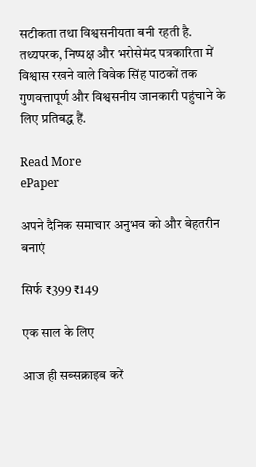सटीकता तथा विश्वसनीयता बनी रहती है. तथ्यपरक, निष्पक्ष और भरोसेमंद पत्रकारिता में विश्वास रखने वाले विवेक सिंह पाठकों तक गुणवत्तापूर्ण और विश्वसनीय जानकारी पहुंचाने के लिए प्रतिबद्ध हैं.

Read More
ePaper

अपने दैनिक समाचार अनुभव को और बेहतरीन बनाएं

सिर्फ ₹399 ₹149

एक साल के लिए

आज ही सब्सक्राइब करें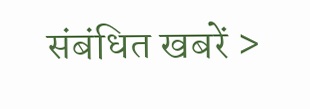संबंधित खबरें >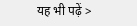यह भी पढ़ें >